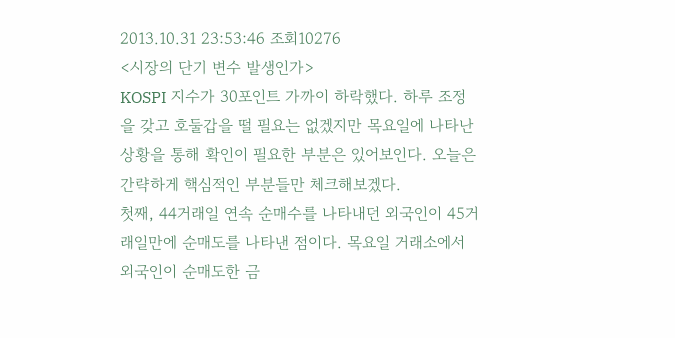2013.10.31 23:53:46 조회10276
<시장의 단기 변수 발생인가>
KOSPI 지수가 30포인트 가까이 하락했다. 하루 조정을 갖고 호둘갑을 떨 필요는 없겠지만 목요일에 나타난 상황을 통해 확인이 필요한 부분은 있어보인다. 오늘은 간략하게 핵심적인 부분들만 체크해보겠다.
첫째, 44거래일 연속 순매수를 나타내던 외국인이 45거래일만에 순매도를 나타낸 점이다. 목요일 거래소에서 외국인이 순매도한 금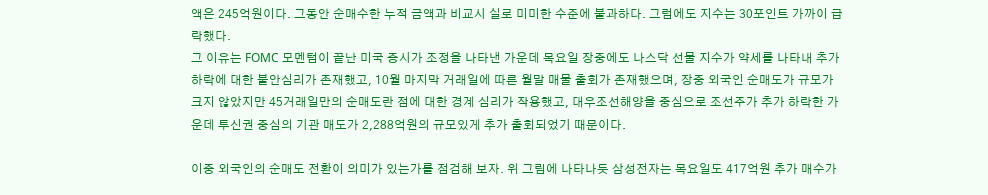액은 245억원이다. 그동안 순매수한 누적 금액과 비교시 실로 미미한 수준에 불과하다. 그럼에도 지수는 30포인트 가까이 급락했다.
그 이유는 FOMC 모멘텀이 끝난 미국 증시가 조정을 나타낸 가운데 목요일 장중에도 나스닥 선물 지수가 약세를 나타내 추가 하락에 대한 불안심리가 존재했고, 10월 마지막 거래일에 따른 월말 매물 출회가 존재했으며, 장중 외국인 순매도가 규모가 크지 않았지만 45거래일만의 순매도란 점에 대한 경계 심리가 작용했고, 대우조선해양을 중심으로 조선주가 추가 하락한 가운데 투신권 중심의 기관 매도가 2,288억원의 규모있게 추가 출회되었기 때문이다.

이중 외국인의 순매도 전환이 의미가 있는가를 점검해 보자. 위 그림에 나타나듯 삼성전자는 목요일도 417억원 추가 매수가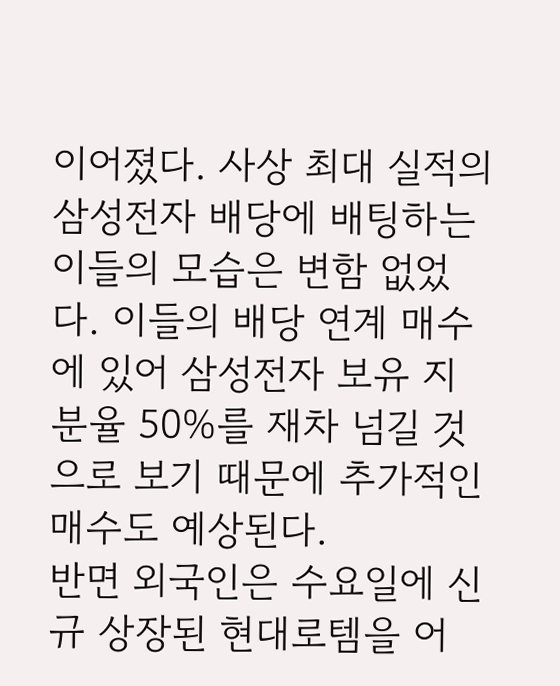이어졌다. 사상 최대 실적의 삼성전자 배당에 배팅하는 이들의 모습은 변함 없었다. 이들의 배당 연계 매수에 있어 삼성전자 보유 지분율 50%를 재차 넘길 것으로 보기 때문에 추가적인 매수도 예상된다.
반면 외국인은 수요일에 신규 상장된 현대로템을 어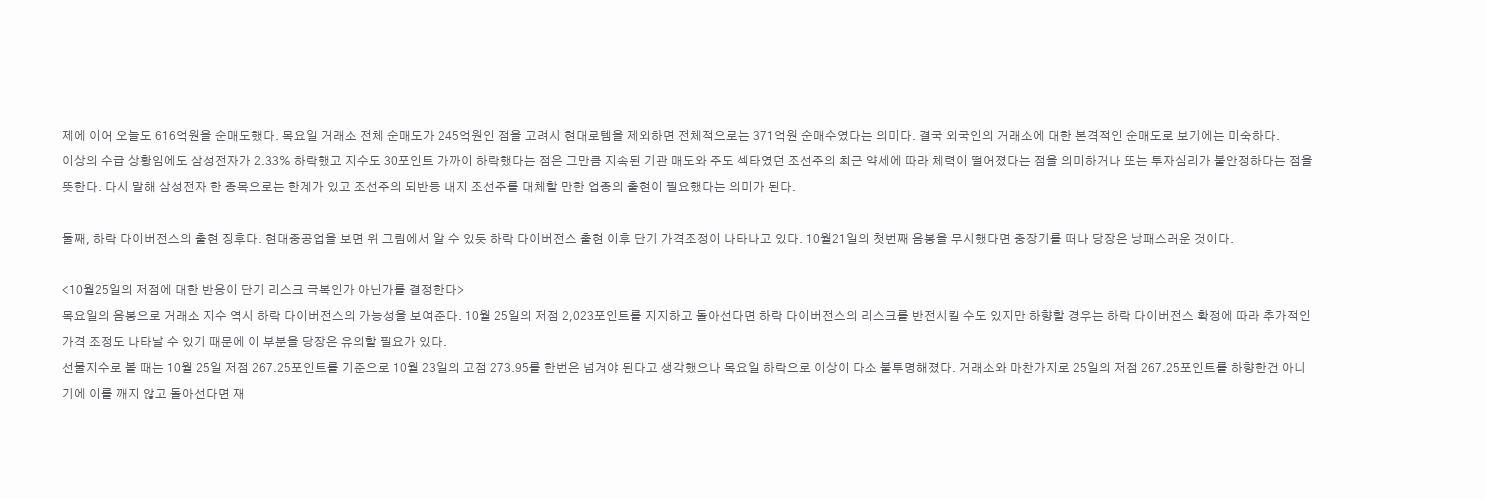제에 이어 오늘도 616억원을 순매도했다. 목요일 거래소 전체 순매도가 245억원인 점을 고려시 현대로템을 제외하면 전체적으로는 371억원 순매수였다는 의미다. 결국 외국인의 거래소에 대한 본격적인 순매도로 보기에는 미숙하다.
이상의 수급 상황임에도 삼성전자가 2.33% 하락했고 지수도 30포인트 가까이 하락했다는 점은 그만큼 지속된 기관 매도와 주도 섹타였던 조선주의 최근 약세에 따라 체력이 떨어졌다는 점을 의미하거나 또는 투자심리가 불안정하다는 점을 뜻한다. 다시 말해 삼성전자 한 종목으로는 한계가 있고 조선주의 되반등 내지 조선주를 대체할 만한 업종의 출현이 필요했다는 의미가 된다.

둘째, 하락 다이버전스의 출현 징후다. 현대중공업을 보면 위 그림에서 알 수 있듯 하락 다이버전스 출현 이후 단기 가격조정이 나타나고 있다. 10월21일의 첫번째 음봉을 무시했다면 중장기를 떠나 당장은 낭패스러운 것이다.

<10월25일의 저점에 대한 반응이 단기 리스크 극복인가 아닌가를 결정한다>
목요일의 음봉으로 거래소 지수 역시 하락 다이버전스의 가능성을 보여준다. 10월 25일의 저점 2,023포인트를 지지하고 돌아선다면 하락 다이버전스의 리스크를 반전시킬 수도 있지만 하향할 경우는 하락 다이버전스 확정에 따라 추가적인 가격 조정도 나타날 수 있기 때문에 이 부분을 당장은 유의할 필요가 있다.
선물지수로 볼 때는 10월 25일 저점 267.25포인트를 기준으로 10월 23일의 고점 273.95를 한번은 넘겨야 된다고 생각했으나 목요일 하락으로 이상이 다소 불투명해졌다. 거래소와 마찬가지로 25일의 저점 267.25포인트를 하향한건 아니기에 이를 깨지 않고 돌아선다면 재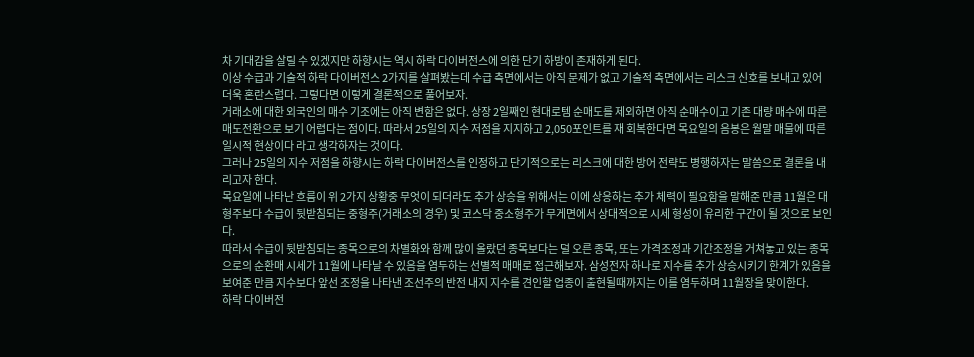차 기대감을 살릴 수 있겠지만 하향시는 역시 하락 다이버전스에 의한 단기 하방이 존재하게 된다.
이상 수급과 기술적 하락 다이버전스 2가지를 살펴봤는데 수급 측면에서는 아직 문제가 없고 기술적 측면에서는 리스크 신호를 보내고 있어 더욱 혼란스럽다. 그렇다면 이렇게 결론적으로 풀어보자.
거래소에 대한 외국인의 매수 기조에는 아직 변함은 없다. 상장 2일째인 현대로템 순매도를 제외하면 아직 순매수이고 기존 대량 매수에 따른 매도전환으로 보기 어렵다는 점이다. 따라서 25일의 지수 저점을 지지하고 2,050포인트를 재 회복한다면 목요일의 음봉은 월말 매물에 따른 일시적 현상이다 라고 생각하자는 것이다.
그러나 25일의 지수 저점을 하향시는 하락 다이버전스를 인정하고 단기적으로는 리스크에 대한 방어 전략도 병행하자는 말씀으로 결론을 내리고자 한다.
목요일에 나타난 흐름이 위 2가지 상황중 무엇이 되더라도 추가 상승을 위해서는 이에 상응하는 추가 체력이 필요함을 말해준 만큼 11월은 대형주보다 수급이 뒷받침되는 중형주(거래소의 경우) 및 코스닥 중소형주가 무게면에서 상대적으로 시세 형성이 유리한 구간이 될 것으로 보인다.
따라서 수급이 뒷받침되는 종목으로의 차별화와 함께 많이 올랐던 종목보다는 덜 오른 종목, 또는 가격조정과 기간조정을 거쳐놓고 있는 종목으로의 순환매 시세가 11월에 나타날 수 있음을 염두하는 선별적 매매로 접근해보자. 삼성전자 하나로 지수를 추가 상승시키기 한계가 있음을 보여준 만큼 지수보다 앞선 조정을 나타낸 조선주의 반전 내지 지수를 견인할 업종이 출현될때까지는 이를 염두하며 11월장을 맞이한다.
하락 다이버전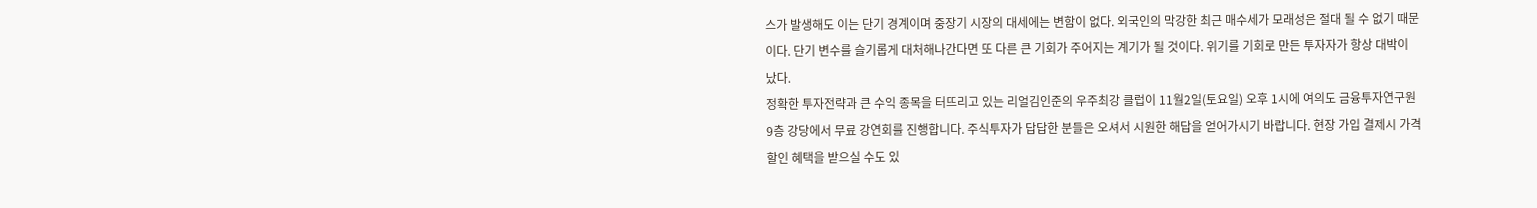스가 발생해도 이는 단기 경계이며 중장기 시장의 대세에는 변함이 없다. 외국인의 막강한 최근 매수세가 모래성은 절대 될 수 없기 때문이다. 단기 변수를 슬기롭게 대처해나간다면 또 다른 큰 기회가 주어지는 계기가 될 것이다. 위기를 기회로 만든 투자자가 항상 대박이 났다.
정확한 투자전략과 큰 수익 종목을 터뜨리고 있는 리얼김인준의 우주최강 클럽이 11월2일(토요일) 오후 1시에 여의도 금융투자연구원 9층 강당에서 무료 강연회를 진행합니다. 주식투자가 답답한 분들은 오셔서 시원한 해답을 얻어가시기 바랍니다. 현장 가입 결제시 가격할인 혜택을 받으실 수도 있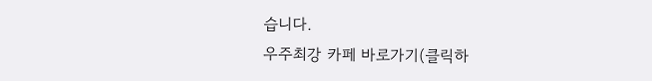습니다.
우주최강 카페 바로가기(클릭하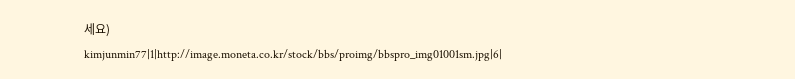세요)
kimjunmin77|1|http://image.moneta.co.kr/stock/bbs/proimg/bbspro_img01001sm.jpg|6|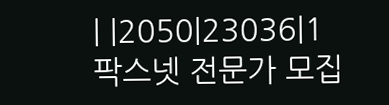| |2050|23036|1
팍스넷 전문가 모집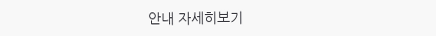안내 자세히보기